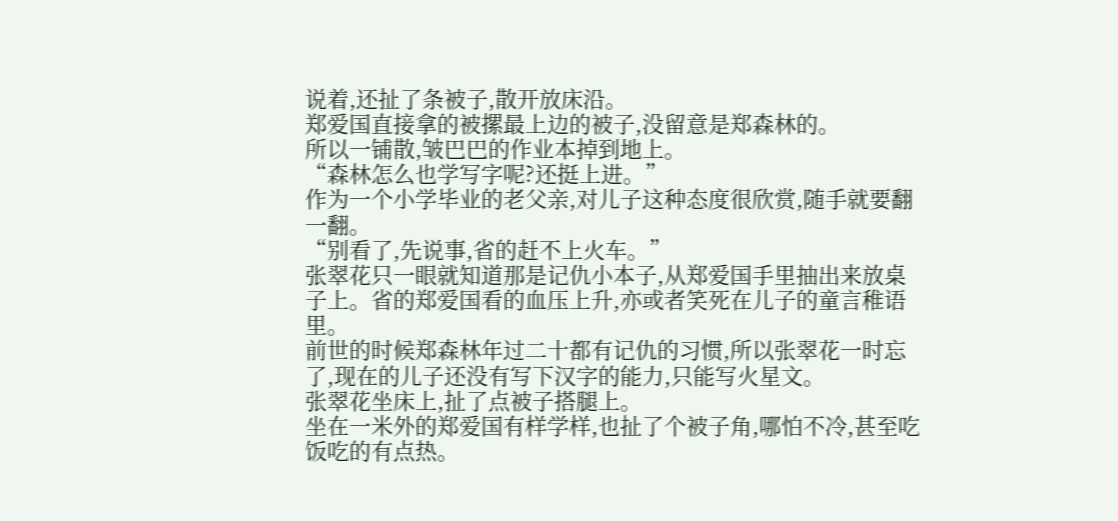说着,还扯了条被子,散开放床沿。
郑爱国直接拿的被摞最上边的被子,没留意是郑森林的。
所以一铺散,皱巴巴的作业本掉到地上。
“森林怎么也学写字呢?还挺上进。”
作为一个小学毕业的老父亲,对儿子这种态度很欣赏,随手就要翻一翻。
“别看了,先说事,省的赶不上火车。”
张翠花只一眼就知道那是记仇小本子,从郑爱国手里抽出来放桌子上。省的郑爱国看的血压上升,亦或者笑死在儿子的童言稚语里。
前世的时候郑森林年过二十都有记仇的习惯,所以张翠花一时忘了,现在的儿子还没有写下汉字的能力,只能写火星文。
张翠花坐床上,扯了点被子搭腿上。
坐在一米外的郑爱国有样学样,也扯了个被子角,哪怕不冷,甚至吃饭吃的有点热。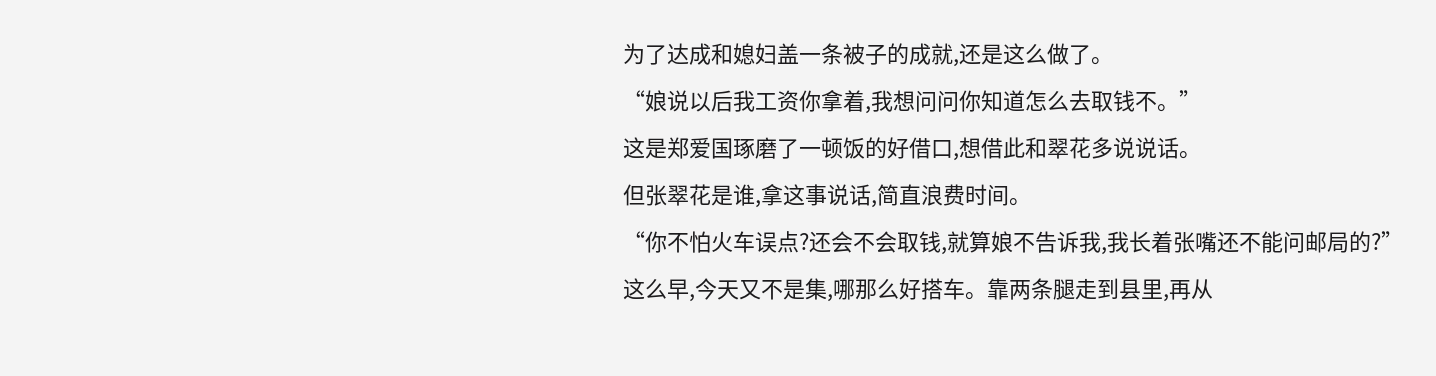为了达成和媳妇盖一条被子的成就,还是这么做了。
“娘说以后我工资你拿着,我想问问你知道怎么去取钱不。”
这是郑爱国琢磨了一顿饭的好借口,想借此和翠花多说说话。
但张翠花是谁,拿这事说话,简直浪费时间。
“你不怕火车误点?还会不会取钱,就算娘不告诉我,我长着张嘴还不能问邮局的?”
这么早,今天又不是集,哪那么好搭车。靠两条腿走到县里,再从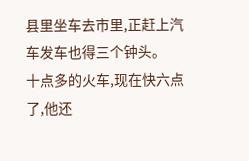县里坐车去市里,正赶上汽车发车也得三个钟头。
十点多的火车,现在快六点了,他还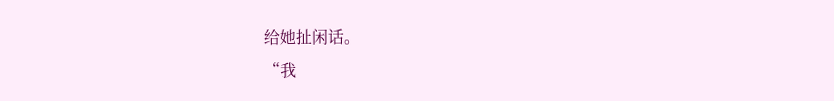给她扯闲话。
“我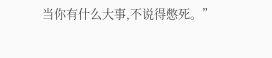当你有什么大事,不说得憋死。”